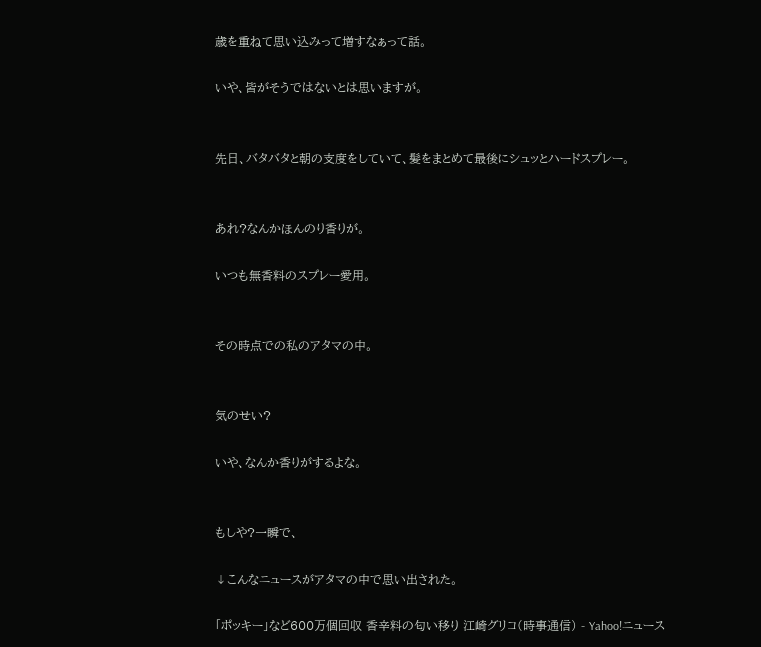歳を重ねて思い込みって増すなぁって話。

いや、皆がそうではないとは思いますが。


先日、バタバタと朝の支度をしていて、髪をまとめて最後にシュッとハードスプレー。


あれ?なんかほんのり香りが。

いつも無香料のスプレー愛用。


その時点での私のアタマの中。


気のせい?

いや、なんか香りがするよな。


もしや?一瞬で、

↓こんなニュースがアタマの中で思い出された。

「ポッキー」など600万個回収 香辛料の匂い移り 江崎グリコ(時事通信) - Yahoo!ニュース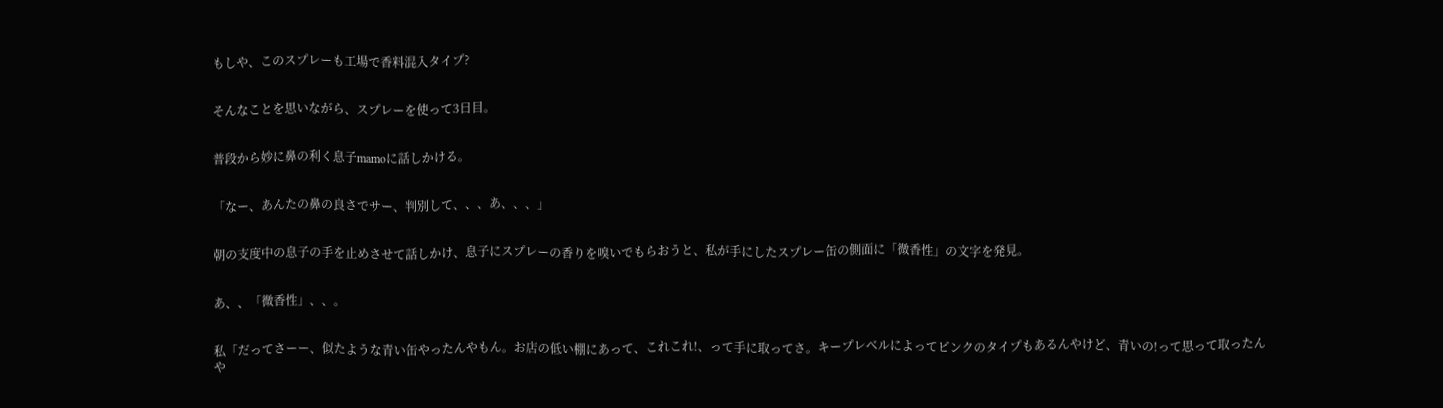もしや、このスプレーも工場で香料混入タイプ?


そんなことを思いながら、スプレーを使って3日目。


普段から妙に鼻の利く息子mamoに話しかける。


「なー、あんたの鼻の良さでサー、判別して、、、あ、、、」


朝の支度中の息子の手を止めさせて話しかけ、息子にスプレーの香りを嗅いでもらおうと、私が手にしたスプレー缶の側面に「微香性」の文字を発見。


あ、、「微香性」、、。


私「だってさーー、似たような青い缶やったんやもん。お店の低い棚にあって、これこれ!、って手に取ってさ。キープレベルによってピンクのタイプもあるんやけど、青いの!って思って取ったんや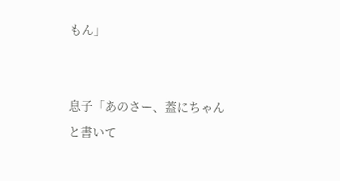もん」


息子「あのさー、蓋にちゃんと書いて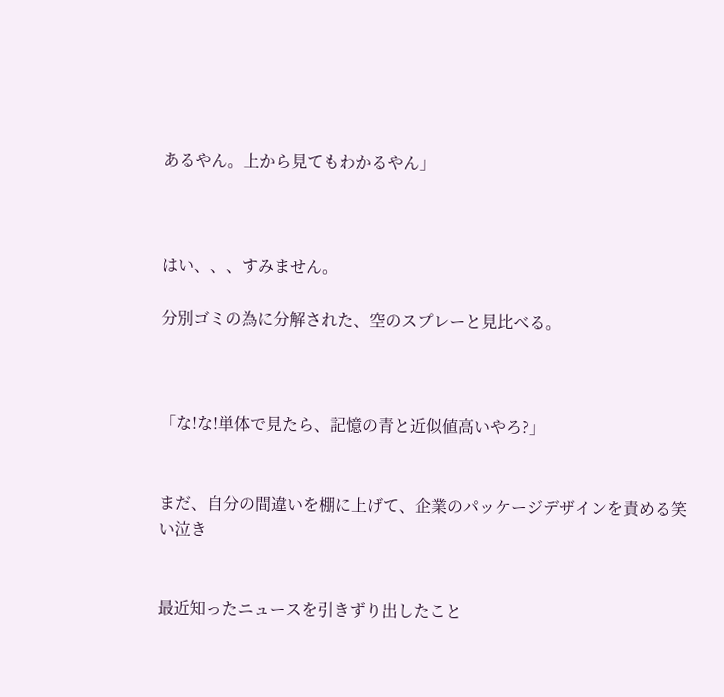あるやん。上から見てもわかるやん」



はい、、、すみません。

分別ゴミの為に分解された、空のスプレーと見比べる。



「な!な!単体で見たら、記憶の青と近似値高いやろ?」


まだ、自分の間違いを棚に上げて、企業のパッケージデザインを責める笑い泣き


最近知ったニュースを引きずり出したこと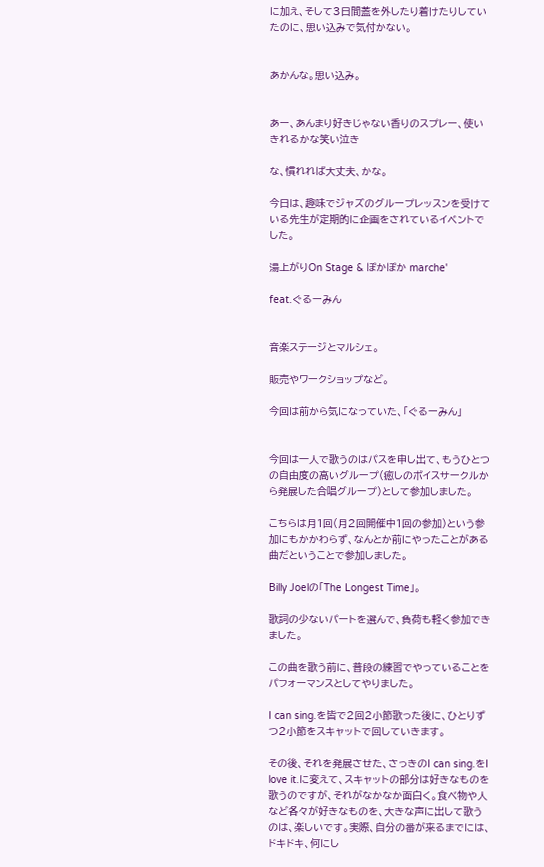に加え、そして3日間蓋を外したり着けたりしていたのに、思い込みで気付かない。


あかんな。思い込み。


あー、あんまり好きじゃない香りのスプレー、使いきれるかな笑い泣き

な、慣れれば大丈夫、かな。

今日は、趣味でジャズのグループレッスンを受けている先生が定期的に企画をされているイベントでした。

湯上がりOn Stage & ぽかぽか marche'

feat.ぐるーみん


音楽ステージとマルシェ。

販売やワークショップなど。

今回は前から気になっていた、「ぐるーみん」


今回は一人で歌うのはパスを申し出て、もうひとつの自由度の高いグループ(癒しのボイスサークルから発展した合唱グループ)として参加しました。

こちらは月1回(月2回開催中1回の参加)という参加にもかかわらず、なんとか前にやったことがある曲だということで参加しました。

Billy Joelの「The Longest Time」。

歌詞の少ないパートを選んで、負荷も軽く参加できました。

この曲を歌う前に、普段の練習でやっていることをパフォーマンスとしてやりました。

I can sing.を皆で2回2小節歌った後に、ひとりずつ2小節をスキャットで回していきます。

その後、それを発展させた、さっきのI can sing.をI love it.に変えて、スキャットの部分は好きなものを歌うのですが、それがなかなか面白く。食べ物や人など各々が好きなものを、大きな声に出して歌うのは、楽しいです。実際、自分の番が来るまでには、ドキドキ、何にし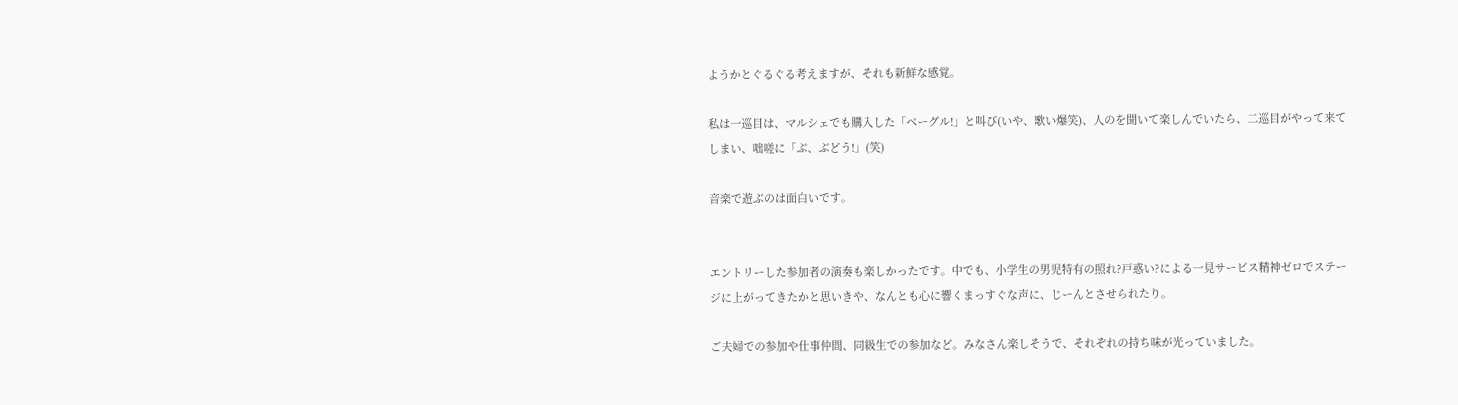ようかとぐるぐる考えますが、それも新鮮な感覚。

私は一巡目は、マルシェでも購入した「ベーグル!」と叫び(いや、歌い爆笑)、人のを聞いて楽しんでいたら、二巡目がやって来てしまい、咄嗟に「ぶ、ぶどう!」(笑)

音楽で遊ぶのは面白いです。


エントリーした参加者の演奏も楽しかったです。中でも、小学生の男児特有の照れ?戸惑い?による一見サービス精神ゼロでステージに上がってきたかと思いきや、なんとも心に響くまっすぐな声に、じーんとさせられたり。

ご夫婦での参加や仕事仲間、同級生での参加など。みなさん楽しそうで、それぞれの持ち味が光っていました。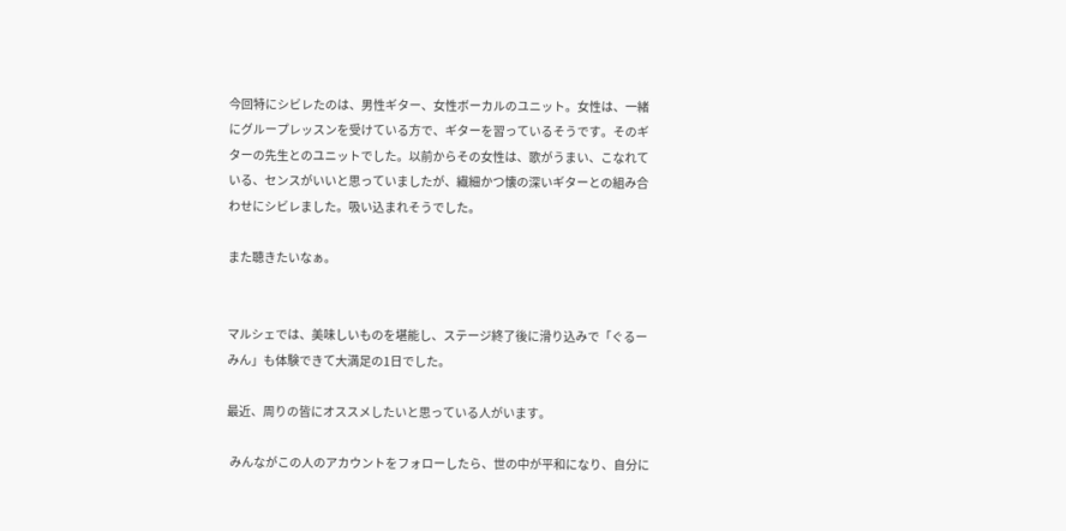今回特にシビレたのは、男性ギター、女性ボーカルのユニット。女性は、一緒にグループレッスンを受けている方で、ギターを習っているそうです。そのギターの先生とのユニットでした。以前からその女性は、歌がうまい、こなれている、センスがいいと思っていましたが、繊細かつ懐の深いギターとの組み合わせにシビレました。吸い込まれそうでした。

また聴きたいなぁ。


マルシェでは、美味しいものを堪能し、ステージ終了後に滑り込みで「ぐるーみん」も体験できて大満足の1日でした。

最近、周りの皆にオススメしたいと思っている人がいます。

 みんながこの人のアカウントをフォローしたら、世の中が平和になり、自分に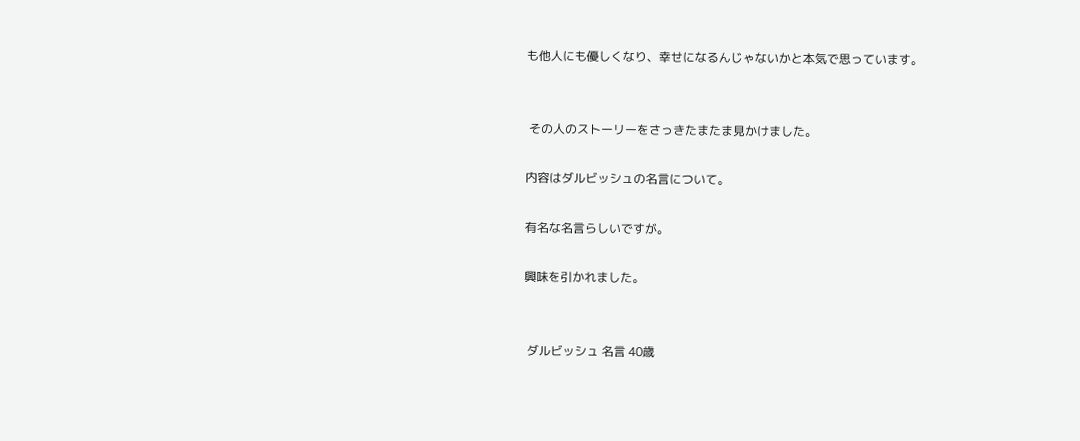も他人にも優しくなり、幸せになるんじゃないかと本気で思っています。


 その人のストーリーをさっきたまたま見かけました。

内容はダルビッシュの名言について。

有名な名言らしいですが。

興味を引かれました。


 ダルビッシュ 名言 40歳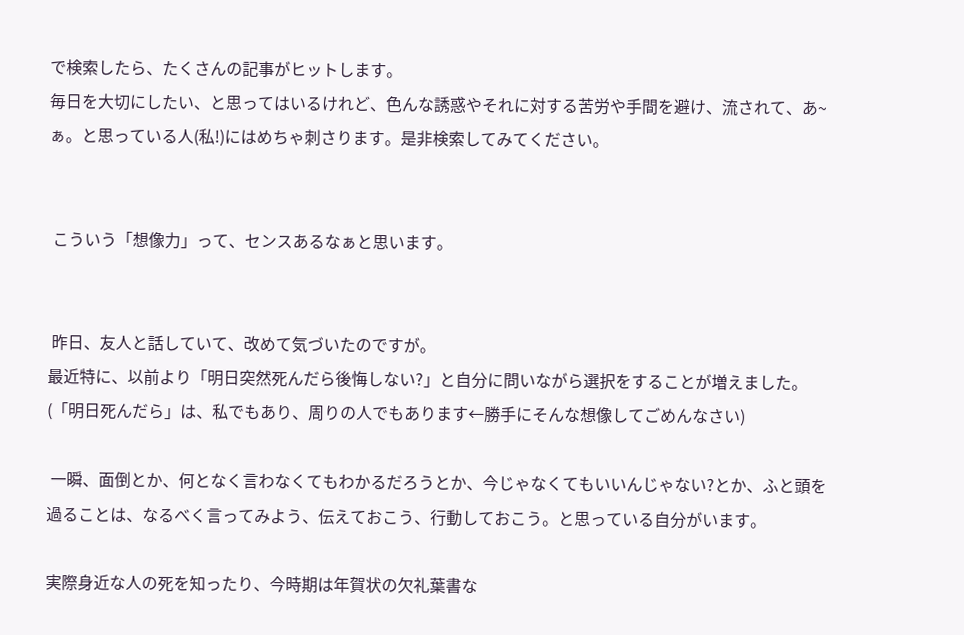で検索したら、たくさんの記事がヒットします。
毎日を大切にしたい、と思ってはいるけれど、色んな誘惑やそれに対する苦労や手間を避け、流されて、あ~ぁ。と思っている人(私!)にはめちゃ刺さります。是非検索してみてください。


 こういう「想像力」って、センスあるなぁと思います。


 昨日、友人と話していて、改めて気づいたのですが。
最近特に、以前より「明日突然死んだら後悔しない?」と自分に問いながら選択をすることが増えました。
(「明日死んだら」は、私でもあり、周りの人でもあります←勝手にそんな想像してごめんなさい)

 一瞬、面倒とか、何となく言わなくてもわかるだろうとか、今じゃなくてもいいんじゃない?とか、ふと頭を過ることは、なるべく言ってみよう、伝えておこう、行動しておこう。と思っている自分がいます。

実際身近な人の死を知ったり、今時期は年賀状の欠礼葉書な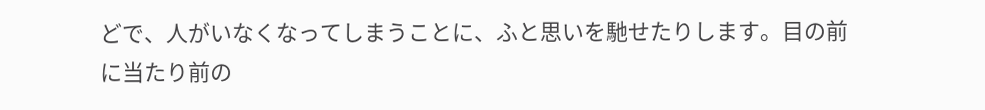どで、人がいなくなってしまうことに、ふと思いを馳せたりします。目の前に当たり前の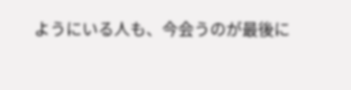ようにいる人も、今会うのが最後に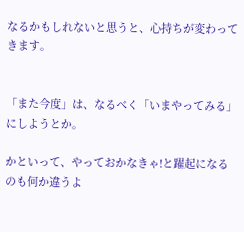なるかもしれないと思うと、心持ちが変わってきます。


「また今度」は、なるべく「いまやってみる」にしようとか。

かといって、やっておかなきゃ!と躍起になるのも何か違うよ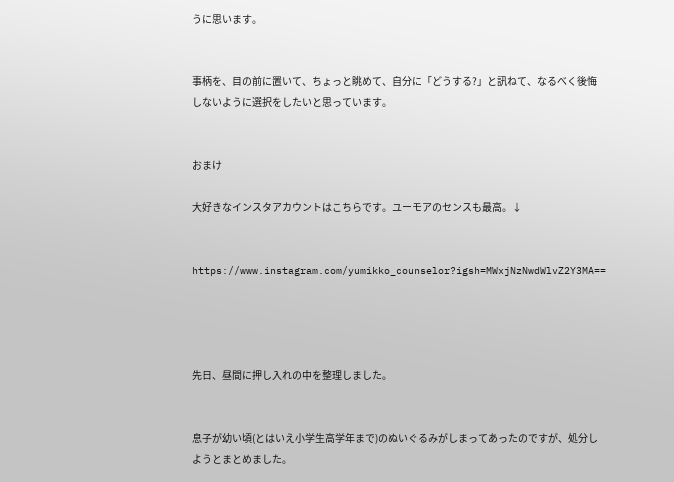うに思います。


事柄を、目の前に置いて、ちょっと眺めて、自分に「どうする?」と訊ねて、なるべく後悔しないように選択をしたいと思っています。


おまけ

大好きなインスタアカウントはこちらです。ユーモアのセンスも最高。↓


https://www.instagram.com/yumikko_counselor?igsh=MWxjNzNwdWlvZ2Y3MA==




先日、昼間に押し入れの中を整理しました。


息子が幼い頃(とはいえ小学生高学年まで)のぬいぐるみがしまってあったのですが、処分しようとまとめました。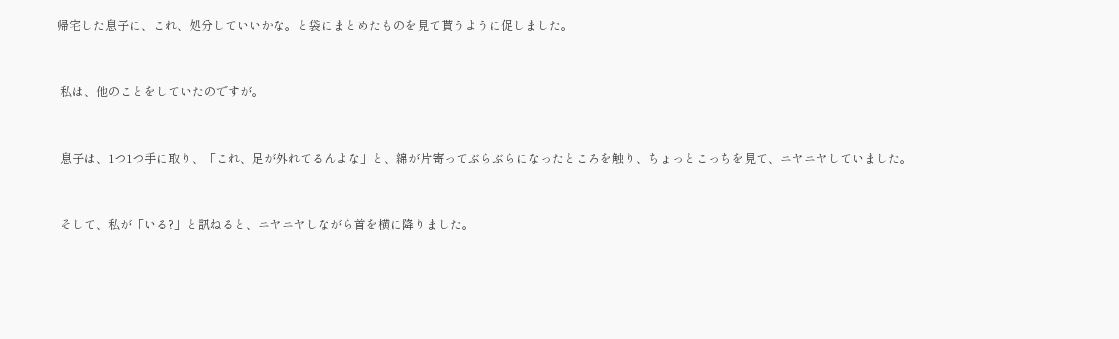帰宅した息子に、これ、処分していいかな。と袋にまとめたものを見て貰うように促しました。


 私は、他のことをしていたのですが。


 息子は、1つ1つ手に取り、「これ、足が外れてるんよな」と、綿が片寄ってぶらぶらになったところを触り、ちょっとこっちを見て、ニヤニヤしていました。


 そして、私が「いる?」と訊ねると、ニヤニヤしながら首を横に降りました。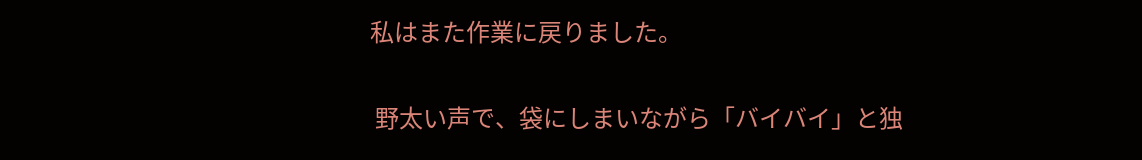私はまた作業に戻りました。


 野太い声で、袋にしまいながら「バイバイ」と独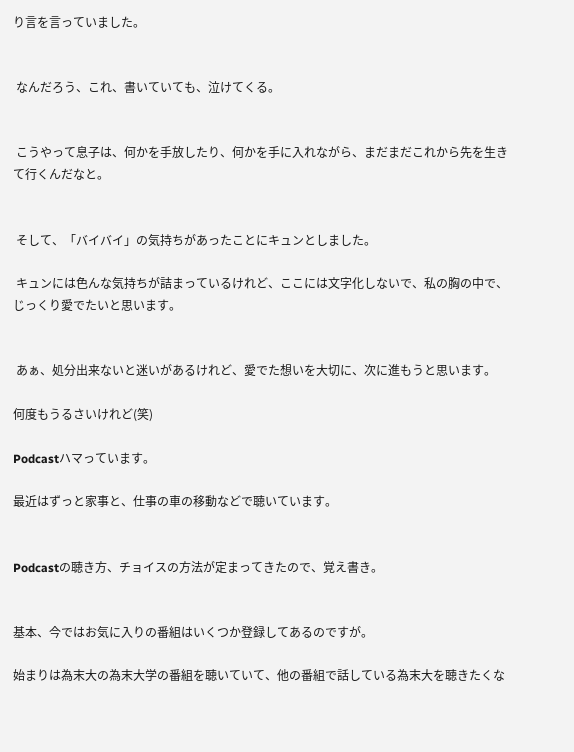り言を言っていました。


 なんだろう、これ、書いていても、泣けてくる。


 こうやって息子は、何かを手放したり、何かを手に入れながら、まだまだこれから先を生きて行くんだなと。


 そして、「バイバイ」の気持ちがあったことにキュンとしました。

 キュンには色んな気持ちが詰まっているけれど、ここには文字化しないで、私の胸の中で、じっくり愛でたいと思います。


 あぁ、処分出来ないと迷いがあるけれど、愛でた想いを大切に、次に進もうと思います。

何度もうるさいけれど(笑)

Podcastハマっています。

最近はずっと家事と、仕事の車の移動などで聴いています。


Podcastの聴き方、チョイスの方法が定まってきたので、覚え書き。


基本、今ではお気に入りの番組はいくつか登録してあるのですが。

始まりは為末大の為末大学の番組を聴いていて、他の番組で話している為末大を聴きたくな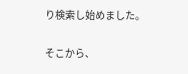り検索し始めました。

そこから、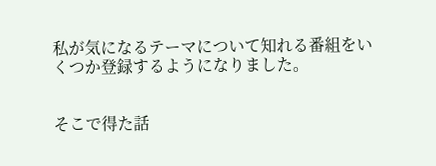私が気になるテーマについて知れる番組をいくつか登録するようになりました。


そこで得た話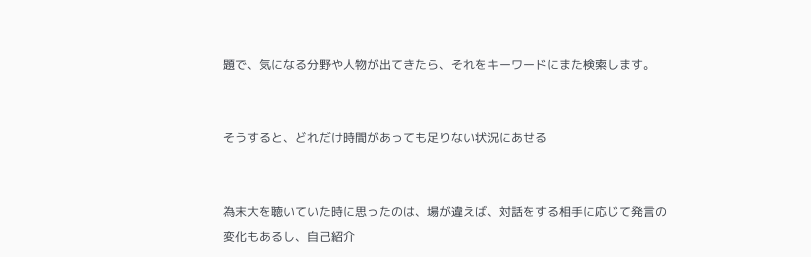題で、気になる分野や人物が出てきたら、それをキーワードにまた検索します。


そうすると、どれだけ時間があっても足りない状況にあせる


為末大を聴いていた時に思ったのは、場が違えば、対話をする相手に応じて発言の変化もあるし、自己紹介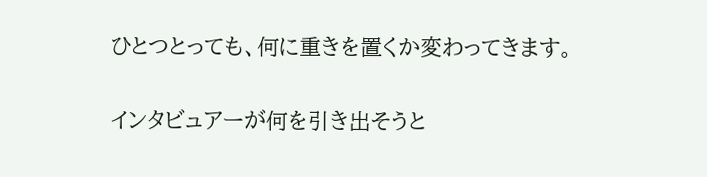ひとつとっても、何に重きを置くか変わってきます。

インタビュアーが何を引き出そうと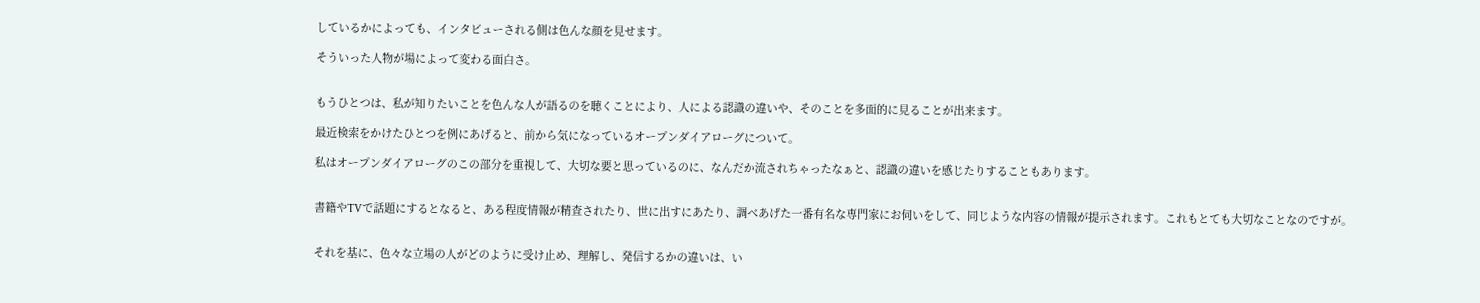しているかによっても、インタビューされる側は色んな顔を見せます。

そういった人物が場によって変わる面白さ。


もうひとつは、私が知りたいことを色んな人が語るのを聴くことにより、人による認識の違いや、そのことを多面的に見ることが出来ます。

最近検索をかけたひとつを例にあげると、前から気になっているオープンダイアローグについて。

私はオープンダイアローグのこの部分を重視して、大切な要と思っているのに、なんだか流されちゃったなぁと、認識の違いを感じたりすることもあります。


書籍やTVで話題にするとなると、ある程度情報が精査されたり、世に出すにあたり、調べあげた一番有名な専門家にお伺いをして、同じような内容の情報が提示されます。これもとても大切なことなのですが。


それを基に、色々な立場の人がどのように受け止め、理解し、発信するかの違いは、い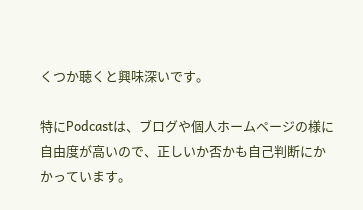くつか聴くと興味深いです。

特にPodcastは、ブログや個人ホームページの様に自由度が高いので、正しいか否かも自己判断にかかっています。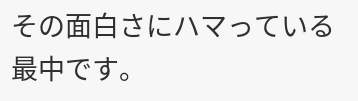その面白さにハマっている最中です。